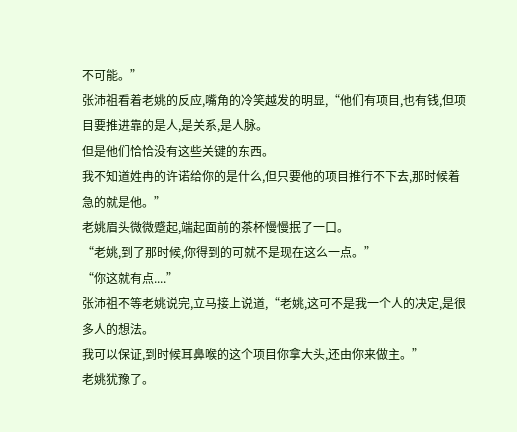不可能。”
张沛祖看着老姚的反应,嘴角的冷笑越发的明显,“他们有项目,也有钱,但项目要推进靠的是人,是关系,是人脉。
但是他们恰恰没有这些关键的东西。
我不知道姓冉的许诺给你的是什么,但只要他的项目推行不下去,那时候着急的就是他。”
老姚眉头微微蹙起,端起面前的茶杯慢慢抿了一口。
“老姚,到了那时候,你得到的可就不是现在这么一点。”
“你这就有点....”
张沛祖不等老姚说完,立马接上说道,“老姚,这可不是我一个人的决定,是很多人的想法。
我可以保证,到时候耳鼻喉的这个项目你拿大头,还由你来做主。”
老姚犹豫了。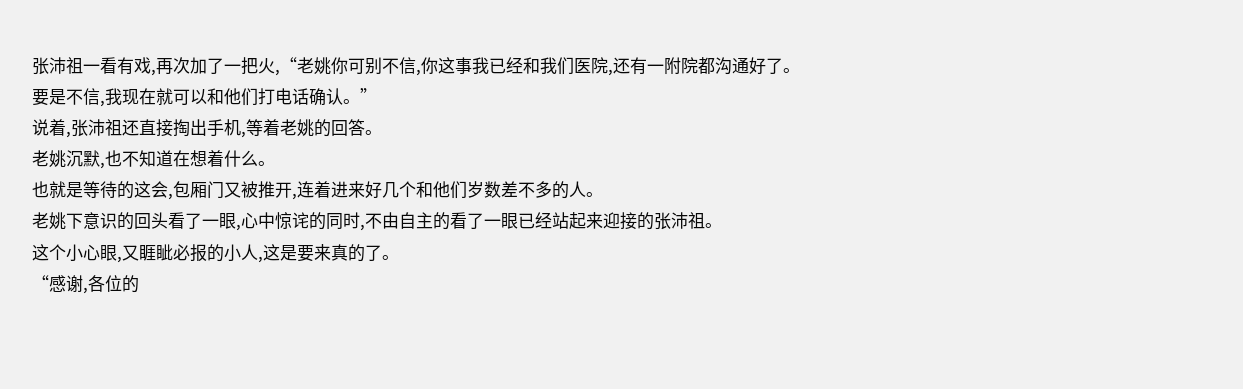张沛祖一看有戏,再次加了一把火,“老姚你可别不信,你这事我已经和我们医院,还有一附院都沟通好了。
要是不信,我现在就可以和他们打电话确认。”
说着,张沛祖还直接掏出手机,等着老姚的回答。
老姚沉默,也不知道在想着什么。
也就是等待的这会,包厢门又被推开,连着进来好几个和他们岁数差不多的人。
老姚下意识的回头看了一眼,心中惊诧的同时,不由自主的看了一眼已经站起来迎接的张沛祖。
这个小心眼,又睚眦必报的小人,这是要来真的了。
“感谢,各位的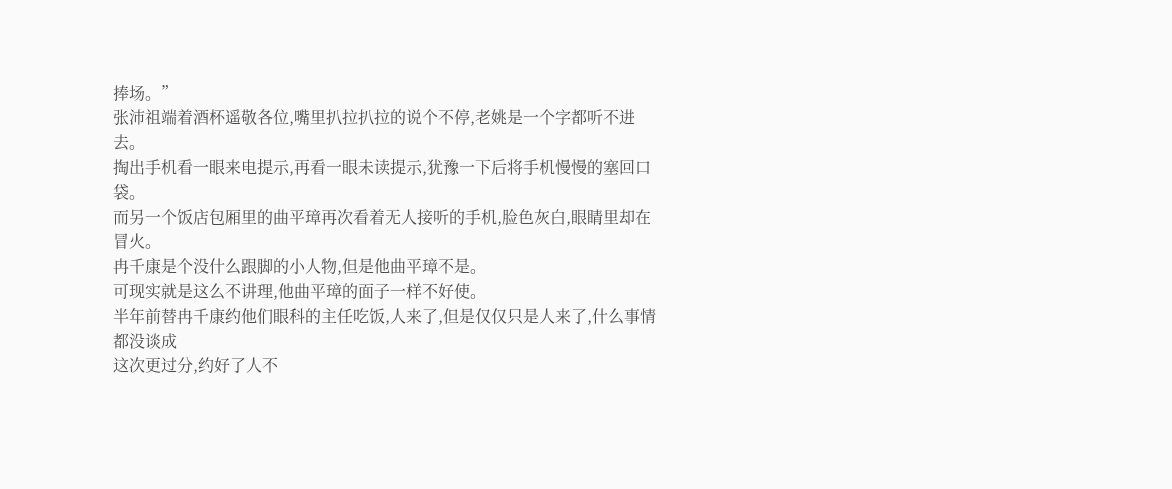捧场。”
张沛祖端着酒杯遥敬各位,嘴里扒拉扒拉的说个不停,老姚是一个字都听不进去。
掏出手机看一眼来电提示,再看一眼未读提示,犹豫一下后将手机慢慢的塞回口袋。
而另一个饭店包厢里的曲平璋再次看着无人接听的手机,脸色灰白,眼睛里却在冒火。
冉千康是个没什么跟脚的小人物,但是他曲平璋不是。
可现实就是这么不讲理,他曲平璋的面子一样不好使。
半年前替冉千康约他们眼科的主任吃饭,人来了,但是仅仅只是人来了,什么事情都没谈成
这次更过分,约好了人不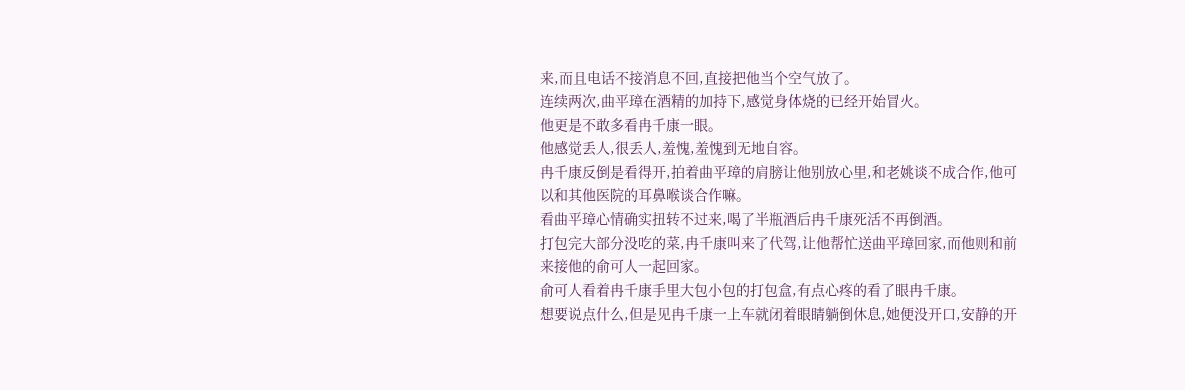来,而且电话不接消息不回,直接把他当个空气放了。
连续两次,曲平璋在酒精的加持下,感觉身体烧的已经开始冒火。
他更是不敢多看冉千康一眼。
他感觉丢人,很丢人,羞愧,羞愧到无地自容。
冉千康反倒是看得开,拍着曲平璋的肩膀让他别放心里,和老姚谈不成合作,他可以和其他医院的耳鼻喉谈合作嘛。
看曲平璋心情确实扭转不过来,喝了半瓶酒后冉千康死活不再倒酒。
打包完大部分没吃的菜,冉千康叫来了代驾,让他帮忙送曲平璋回家,而他则和前来接他的俞可人一起回家。
俞可人看着冉千康手里大包小包的打包盒,有点心疼的看了眼冉千康。
想要说点什么,但是见冉千康一上车就闭着眼睛躺倒休息,她便没开口,安静的开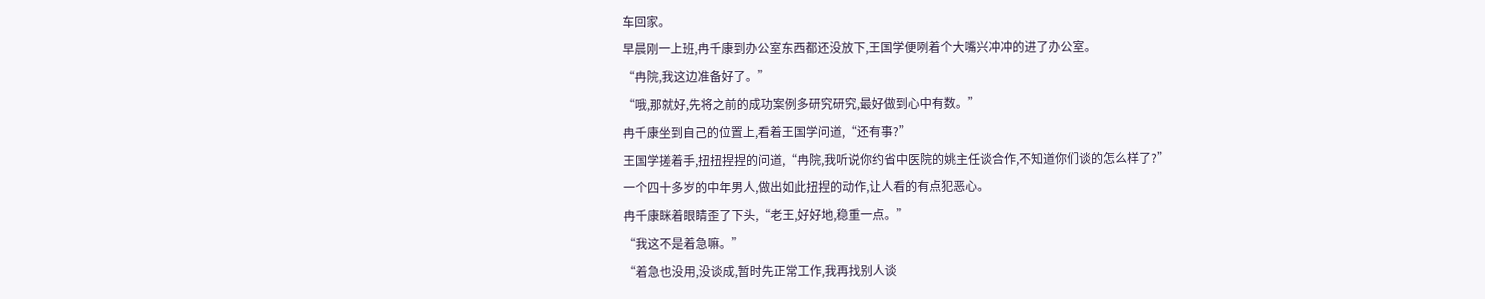车回家。
早晨刚一上班,冉千康到办公室东西都还没放下,王国学便咧着个大嘴兴冲冲的进了办公室。
“冉院,我这边准备好了。”
“哦,那就好,先将之前的成功案例多研究研究,最好做到心中有数。”
冉千康坐到自己的位置上,看着王国学问道,“还有事?”
王国学搓着手,扭扭捏捏的问道,“冉院,我听说你约省中医院的姚主任谈合作,不知道你们谈的怎么样了?”
一个四十多岁的中年男人,做出如此扭捏的动作,让人看的有点犯恶心。
冉千康眯着眼睛歪了下头,“老王,好好地,稳重一点。”
“我这不是着急嘛。”
“着急也没用,没谈成,暂时先正常工作,我再找别人谈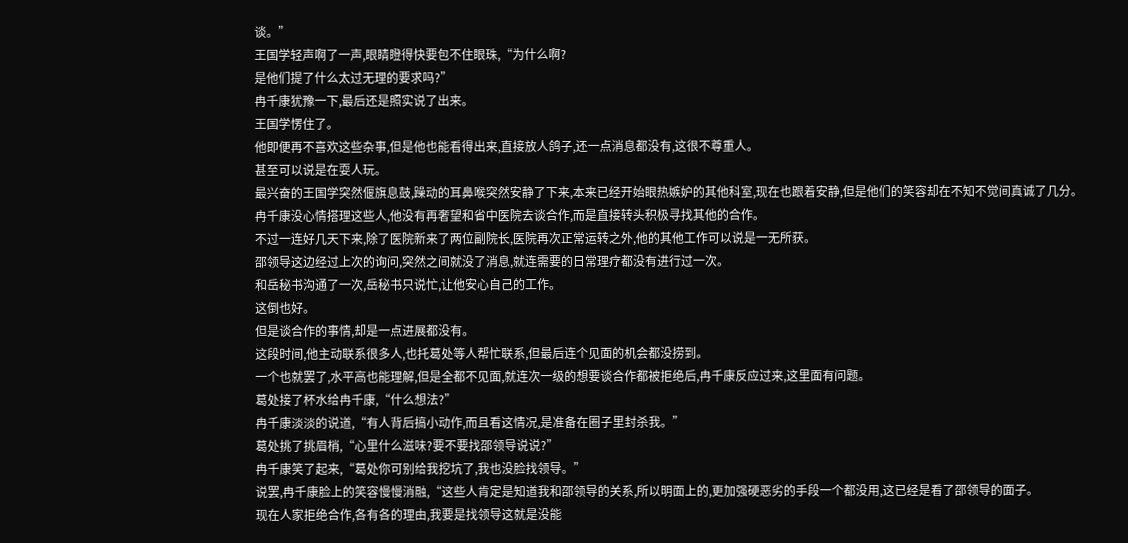谈。”
王国学轻声啊了一声,眼睛瞪得快要包不住眼珠,“为什么啊?
是他们提了什么太过无理的要求吗?”
冉千康犹豫一下,最后还是照实说了出来。
王国学愣住了。
他即便再不喜欢这些杂事,但是他也能看得出来,直接放人鸽子,还一点消息都没有,这很不尊重人。
甚至可以说是在耍人玩。
最兴奋的王国学突然偃旗息鼓,躁动的耳鼻喉突然安静了下来,本来已经开始眼热嫉妒的其他科室,现在也跟着安静,但是他们的笑容却在不知不觉间真诚了几分。
冉千康没心情搭理这些人,他没有再奢望和省中医院去谈合作,而是直接转头积极寻找其他的合作。
不过一连好几天下来,除了医院新来了两位副院长,医院再次正常运转之外,他的其他工作可以说是一无所获。
邵领导这边经过上次的询问,突然之间就没了消息,就连需要的日常理疗都没有进行过一次。
和岳秘书沟通了一次,岳秘书只说忙,让他安心自己的工作。
这倒也好。
但是谈合作的事情,却是一点进展都没有。
这段时间,他主动联系很多人,也托葛处等人帮忙联系,但最后连个见面的机会都没捞到。
一个也就罢了,水平高也能理解,但是全都不见面,就连次一级的想要谈合作都被拒绝后,冉千康反应过来,这里面有问题。
葛处接了杯水给冉千康,“什么想法?”
冉千康淡淡的说道,“有人背后搞小动作,而且看这情况,是准备在圈子里封杀我。”
葛处挑了挑眉梢,“心里什么滋味?要不要找邵领导说说?”
冉千康笑了起来,“葛处你可别给我挖坑了,我也没脸找领导。”
说罢,冉千康脸上的笑容慢慢消融,“这些人肯定是知道我和邵领导的关系,所以明面上的,更加强硬恶劣的手段一个都没用,这已经是看了邵领导的面子。
现在人家拒绝合作,各有各的理由,我要是找领导这就是没能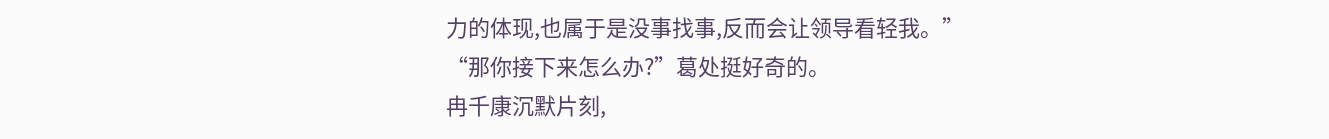力的体现,也属于是没事找事,反而会让领导看轻我。”
“那你接下来怎么办?”葛处挺好奇的。
冉千康沉默片刻,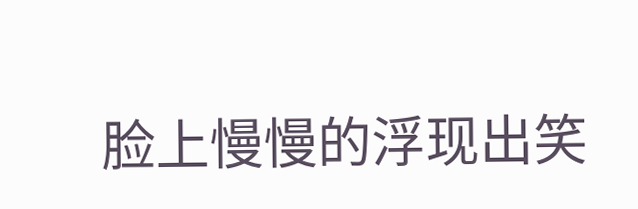脸上慢慢的浮现出笑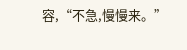容,“不急,慢慢来。”